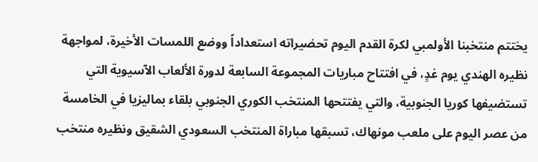يختتم منتخبنا الأولمبي لكرة القدم اليوم تحضيراته استعداداً ووضع اللمسات الأخيرة، لمواجهة نظيره الهندي يوم غدٍ، في افتتاح مباريات المجموعة السابعة لدورة الألعاب الآسيوية التي تستضيفها كوريا الجنوبية، والتي يفتتحها المنتخب الكوري الجنوبي بلقاء بماليزيا في الخامسة من عصر اليوم على ملعب مونهاك، تسبقها مباراة المنتخب السعودي الشقيق ونظيره منتخب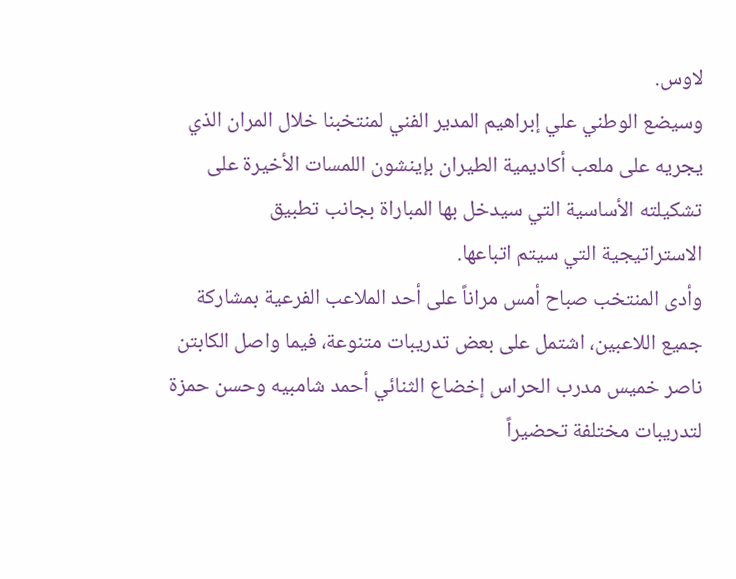لاوس.
وسيضع الوطني علي إبراهيم المدير الفني لمنتخبنا خلال المران الذي يجريه على ملعب أكاديمية الطيران بإينشون اللمسات الأخيرة على تشكيلته الأساسية التي سيدخل بها المباراة بجانب تطبيق الاستراتيجية التي سيتم اتباعها.
وأدى المنتخب صباح أمس مراناً على أحد الملاعب الفرعية بمشاركة جميع اللاعبين، اشتمل على بعض تدريبات متنوعة، فيما واصل الكابتن ناصر خميس مدرب الحراس إخضاع الثنائي أحمد شامبيه وحسن حمزة لتدريبات مختلفة تحضيراً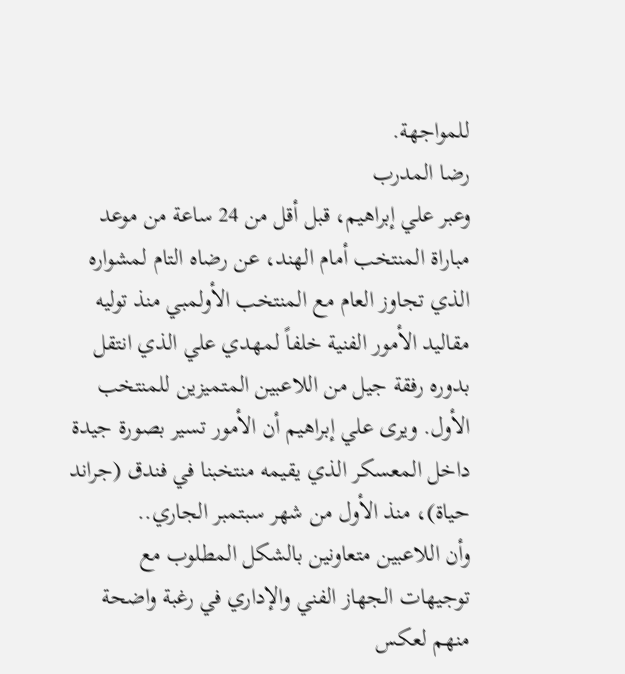للمواجهة.
رضا المدرب
وعبر علي إبراهيم، قبل أقل من 24 ساعة من موعد مباراة المنتخب أمام الهند، عن رضاه التام لمشواره الذي تجاوز العام مع المنتخب الأولمبي منذ توليه مقاليد الأمور الفنية خلفاً لمهدي علي الذي انتقل بدوره رفقة جيل من اللاعبين المتميزين للمنتخب الأول. ويرى علي إبراهيم أن الأمور تسير بصورة جيدة داخل المعسكر الذي يقيمه منتخبنا في فندق (جراند حياة)، منذ الأول من شهر سبتمبر الجاري..
وأن اللاعبين متعاونين بالشكل المطلوب مع توجيهات الجهاز الفني والإداري في رغبة واضحة منهم لعكس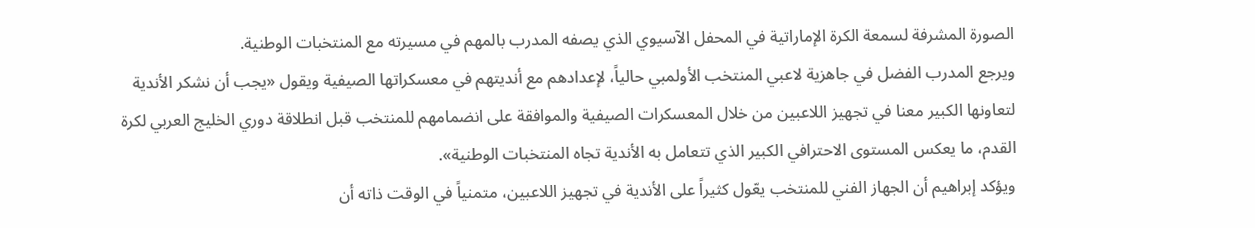الصورة المشرفة لسمعة الكرة الإماراتية في المحفل الآسيوي الذي يصفه المدرب بالمهم في مسيرته مع المنتخبات الوطنية.
ويرجع المدرب الفضل في جاهزية لاعبي المنتخب الأولمبي حالياً، لإعدادهم مع أنديتهم في معسكراتها الصيفية ويقول «يجب أن نشكر الأندية لتعاونها الكبير معنا في تجهيز اللاعبين من خلال المعسكرات الصيفية والموافقة على انضمامهم للمنتخب قبل انطلاقة دوري الخليج العربي لكرة القدم، ما يعكس المستوى الاحترافي الكبير الذي تتعامل به الأندية تجاه المنتخبات الوطنية».
ويؤكد إبراهيم أن الجهاز الفني للمنتخب يعّول كثيراً على الأندية في تجهيز اللاعبين، متمنياً في الوقت ذاته أن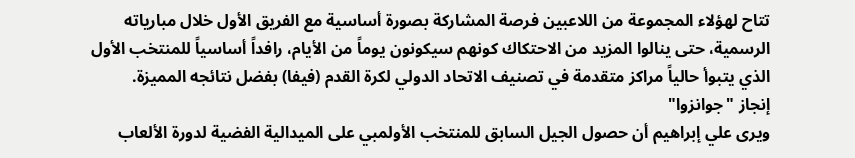تتاح لهؤلاء المجموعة من اللاعبين فرصة المشاركة بصورة أساسية مع الفريق الأول خلال مبارياته الرسمية، حتى ينالوا المزيد من الاحتكاك كونهم سيكونون يوماً من الأيام، رافداً أساسياً للمنتخب الأول الذي يتبوأ حالياً مراكز متقدمة في تصنيف الاتحاد الدولي لكرة القدم (فيفا) بفضل نتائجه المميزة.
إنجاز "جوانزوا"
ويرى علي إبراهيم أن حصول الجيل السابق للمنتخب الأولمبي على الميدالية الفضية لدورة الألعاب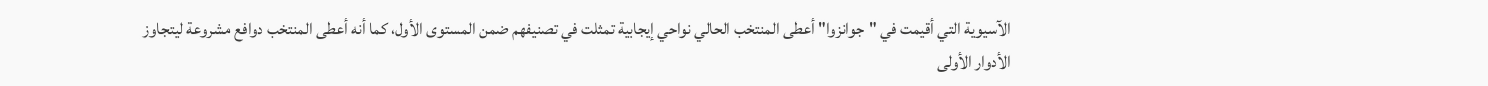الآسيوية التي أقيمت في "جوانزوا" أعطى المنتخب الحالي نواحي إيجابية تمثلت في تصنيفهم ضمن المستوى الأول، كما أنه أعطى المنتخب دوافع مشروعة ليتجاوز الأدوار الأولى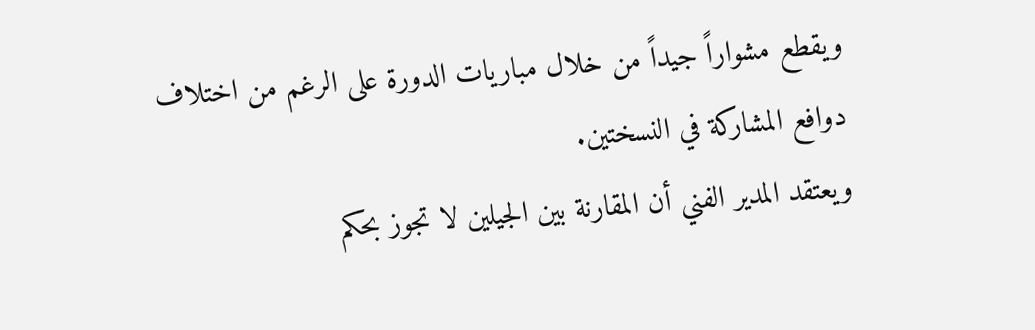ويقطع مشواراً جيداً من خلال مباريات الدورة على الرغم من اختلاف دوافع المشاركة في النسختين.
ويعتقد المدير الفني أن المقارنة بين الجيلين لا تجوز بحكم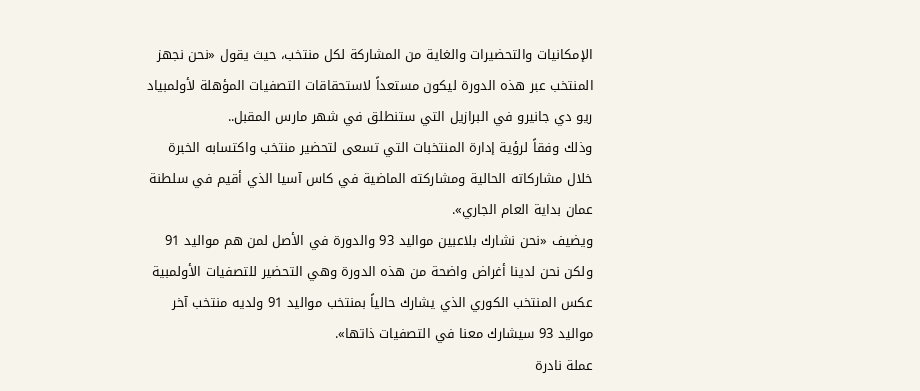الإمكانيات والتحضيرات والغاية من المشاركة لكل منتخب، حيث يقول «نحن نجهز المنتخب عبر هذه الدورة ليكون مستعداً لاستحقاقات التصفيات المؤهلة لأولمبياد ريو دي جانيرو في البرازيل التي ستنطلق في شهر مارس المقبل..
وذلك وفقاً لرؤية إدارة المنتخبات التي تسعى لتحضير منتخب واكتسابه الخبرة خلال مشاركاته الحالية ومشاركته الماضية في كاس آسيا الذي أقيم في سلطنة عمان بداية العام الجاري».
ويضيف «نحن نشارك بلاعبين مواليد 93 والدورة في الأصل لمن هم مواليد 91 ولكن نحن لدينا أغراض واضحة من هذه الدورة وهي التحضير للتصفيات الأولمبية عكس المنتخب الكوري الذي يشارك حالياً بمنتخب مواليد 91 ولديه منتخب آخر مواليد 93 سيشارك معنا في التصفيات ذاتها».
عملة نادرة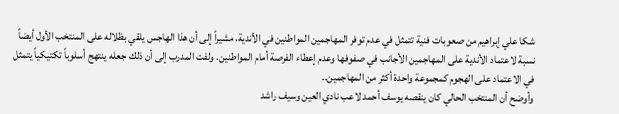شكا علي إبراهيم من صعوبات فنية تتمثل في عدم توفر المهاجمين المواطنين في الأندية، مشيراً إلى أن هذا الهاجس يلقي بظلاله على المنتخب الأول أيضاً نسبة لاعتماد الأندية على المهاجمين الأجانب في صفوفها وعدم إعطاء الفرصة أمام المواطنين. ولفت المدرب إلى أن ذلك جعله ينتهج أسلوباً تكتيكياً يتمثل في الاعتماد على الهجوم كمجموعة واحدة أكثر من المهاجمين..
وأوضح أن المنتخب الحالي كان ينقصه يوسف أحمد لاعب نادي العين وسيف راشد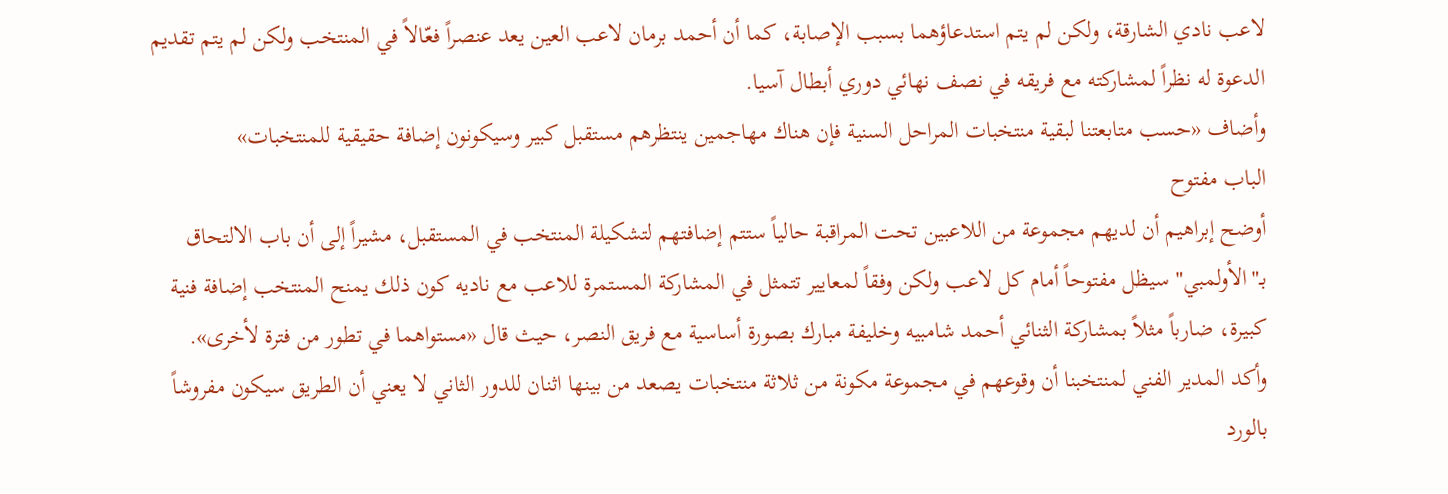لاعب نادي الشارقة، ولكن لم يتم استدعاؤهما بسبب الإصابة، كما أن أحمد برمان لاعب العين يعد عنصراً فعّالاً في المنتخب ولكن لم يتم تقديم الدعوة له نظراً لمشاركته مع فريقه في نصف نهائي دوري أبطال آسيا.
وأضاف «حسب متابعتنا لبقية منتخبات المراحل السنية فإن هناك مهاجمين ينتظرهم مستقبل كبير وسيكونون إضافة حقيقية للمنتخبات»
الباب مفتوح
أوضح إبراهيم أن لديهم مجموعة من اللاعبين تحت المراقبة حالياً ستتم إضافتهم لتشكيلة المنتخب في المستقبل، مشيراً إلى أن باب الالتحاق بـ"الأولمبي" سيظل مفتوحاً أمام كل لاعب ولكن وفقاً لمعايير تتمثل في المشاركة المستمرة للاعب مع ناديه كون ذلك يمنح المنتخب إضافة فنية كبيرة، ضارباً مثلاً بمشاركة الثنائي أحمد شامبيه وخليفة مبارك بصورة أساسية مع فريق النصر، حيث قال «مستواهما في تطور من فترة لأخرى».
وأكد المدير الفني لمنتخبنا أن وقوعهم في مجموعة مكونة من ثلاثة منتخبات يصعد من بينها اثنان للدور الثاني لا يعني أن الطريق سيكون مفروشاً بالورد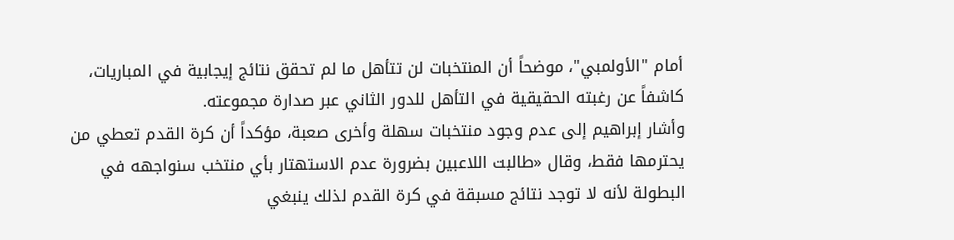أمام "الأولمبي"، موضحاً أن المنتخبات لن تتأهل ما لم تحقق نتائج إيجابية في المباريات، كاشفاً عن رغبته الحقيقية في التأهل للدور الثاني عبر صدارة مجموعته.
وأشار إبراهيم إلى عدم وجود منتخبات سهلة وأخرى صعبة، مؤكداً أن كرة القدم تعطي من يحترمها فقط، وقال «طالبت اللاعبين بضرورة عدم الاستهتار بأي منتخب سنواجهه في البطولة لأنه لا توجد نتائج مسبقة في كرة القدم لذلك ينبغي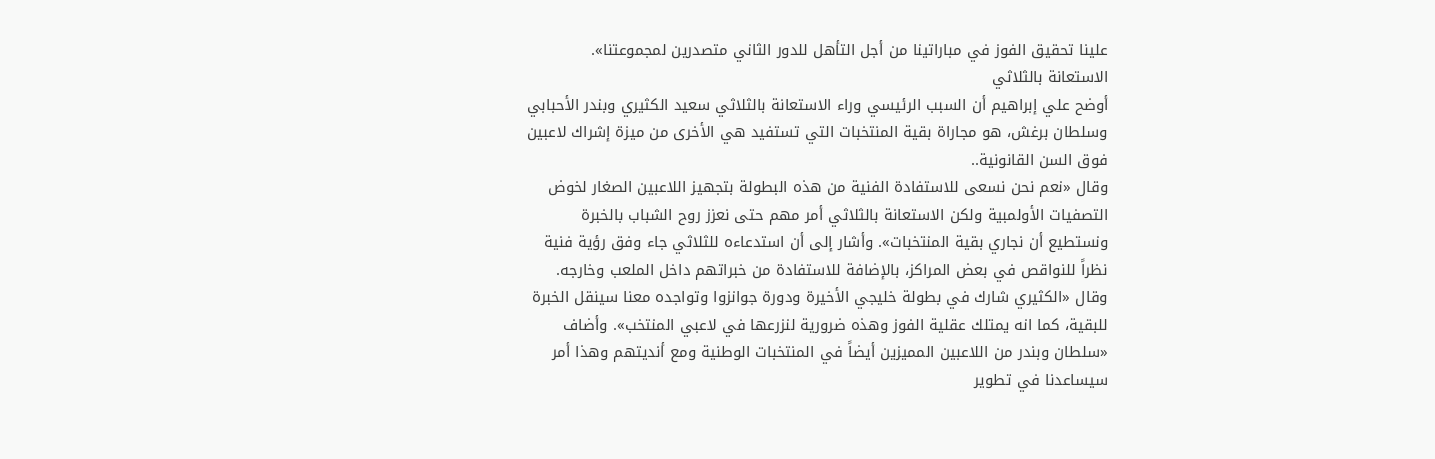علينا تحقيق الفوز في مباراتينا من أجل التأهل للدور الثاني متصدرين لمجموعتنا».
الاستعانة بالثلاثي
أوضح علي إبراهيم أن السبب الرئيسي وراء الاستعانة بالثلاثي سعيد الكثيري وبندر الأحبابي وسلطان برغش، هو مجاراة بقية المنتخبات التي تستفيد هي الأخرى من ميزة إشراك لاعبين فوق السن القانونية..
وقال «نعم نحن نسعى للاستفادة الفنية من هذه البطولة بتجهيز اللاعبين الصغار لخوض التصفيات الأولمبية ولكن الاستعانة بالثلاثي أمر مهم حتى نعزز روح الشباب بالخبرة ونستطيع أن نجاري بقية المنتخبات». وأشار إلى أن استدعاءه للثلاثي جاء وفق رؤية فنية نظراً للنواقص في بعض المراكز، بالإضافة للاستفادة من خبراتهم داخل الملعب وخارجه.
وقال «الكثيري شارك في بطولة خليجي الأخيرة ودورة جوانزوا وتواجده معنا سينقل الخبرة للبقية، كما انه يمتلك عقلية الفوز وهذه ضرورية لنزرعها في لاعبي المنتخب». وأضاف «سلطان وبندر من اللاعبين المميزين أيضاً في المنتخبات الوطنية ومع أنديتهم وهذا أمر سيساعدنا في تطوير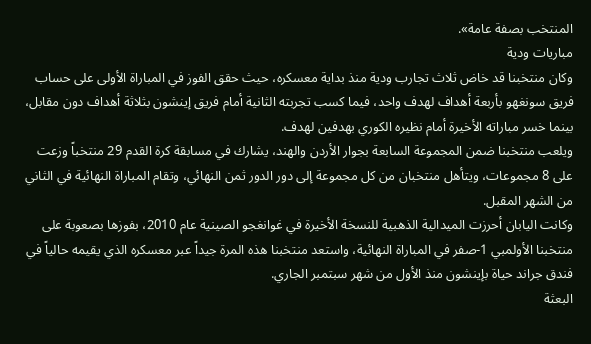المنتخب بصفة عامة».
مباريات ودية
وكان منتخبنا قد خاض ثلاث تجارب ودية منذ بداية معسكره، حيث حقق الفوز في المباراة الأولى على حساب فريق سونغهو بأربعة أهداف لهدف واحد، فيما كسب تجربته الثانية أمام فريق إينشون بثلاثة أهداف دون مقابل، بينما خسر مباراته الأخيرة أمام نظيره الكوري بهدفين لهدف.
ويلعب منتخبنا ضمن المجموعة السابعة بجوار الأردن والهند، يشارك في مسابقة كرة القدم 29 منتخباً وزعت على 8 مجموعات، ويتأهل منتخبان من كل مجموعة إلى دور الدور ثمن النهائي، وتقام المباراة النهائية في الثاني من الشهر المقبل.
وكانت اليابان أحرزت الميدالية الذهبية للنسخة الأخيرة في غوانغجو الصينية عام 2010، بفوزها بصعوبة على منتخبنا الأولمبي 1-صفر في المباراة النهائية، واستعد منتخبنا هذه المرة جيداً عبر معسكره الذي يقيمه حالياً في فندق جراند حياة بإينشون منذ الأول من شهر سبتمبر الجاري.
البعثة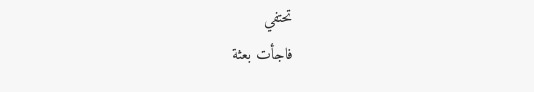تحتفي
فاجأت بعثة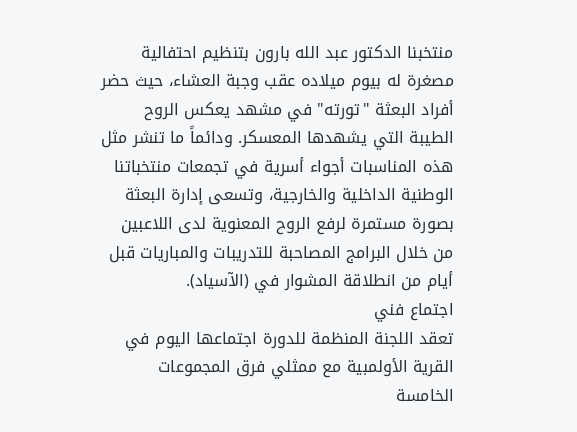منتخبنا الدكتور عبد الله بارون بتنظيم احتفالية مصغرة له بيوم ميلاده عقب وجبة العشاء، حيث حضر أفراد البعثة "تورته" في مشهد يعكس الروح الطيبة التي يشهدها المعسكر. ودائماً ما تنشر مثل هذه المناسبات أجواء أسرية في تجمعات منتخباتنا الوطنية الداخلية والخارجية، وتسعى إدارة البعثة بصورة مستمرة لرفع الروح المعنوية لدى اللاعبين من خلال البرامج المصاحبة للتدريبات والمباريات قبل أيام من انطلاقة المشوار في (الآسياد).
اجتماع فني
تعقد اللجنة المنظمة للدورة اجتماعها اليوم في القرية الأولمبية مع ممثلي فرق المجموعات الخامسة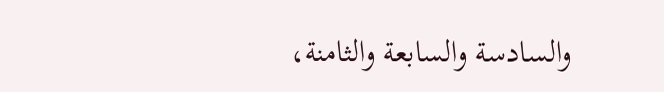والسادسة والسابعة والثامنة،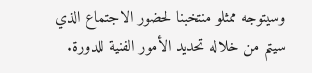وسيتوجه ممثلو منتخبنا لحضور الاجتماع الذي سيتم من خلاله تحديد الأمور الفنية للدورة.